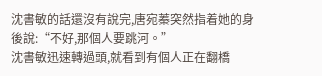沈書敏的話還沒有說完,唐宛蓁突然指着她的身後說:“不好,那個人要跳河。”
沈書敏迅速轉過頭,就看到有個人正在翻橋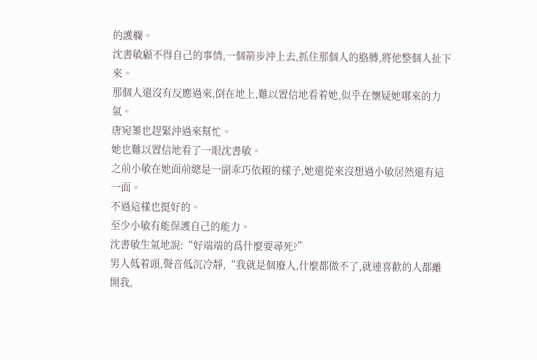的護欄。
沈書敏顧不得自己的事情,一個箭步沖上去,抓住那個人的胳膊,將他整個人扯下來。
那個人還沒有反應過來,倒在地上,難以置信地看着她,似乎在懷疑她哪來的力氣。
唐宛蓁也趕緊沖過來幫忙。
她也難以置信地看了一眼沈書敏。
之前小敏在她面前總是一副乖巧依賴的樣子,她還從來沒想過小敏居然還有這一面。
不過這樣也挺好的。
至少小敏有能保護自己的能力。
沈書敏生氣地說:“好端端的爲什麼要尋死?”
男人低着頭,聲音低沉冷靜,“我就是個廢人,什麼都做不了,就連喜歡的人都離開我,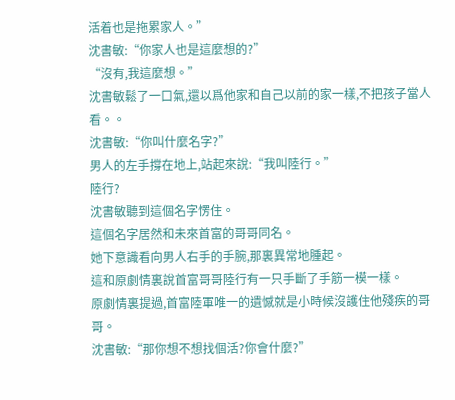活着也是拖累家人。”
沈書敏:“你家人也是這麼想的?”
“沒有,我這麼想。”
沈書敏鬆了一口氣,還以爲他家和自己以前的家一樣,不把孩子當人看。。
沈書敏:“你叫什麼名字?”
男人的左手撐在地上,站起來說:“我叫陸行。”
陸行?
沈書敏聽到這個名字愣住。
這個名字居然和未來首富的哥哥同名。
她下意識看向男人右手的手腕,那裏異常地腫起。
這和原劇情裏說首富哥哥陸行有一只手斷了手筋一模一樣。
原劇情裏提過,首富陸軍唯一的遺憾就是小時候沒護住他殘疾的哥哥。
沈書敏:“那你想不想找個活?你會什麼?”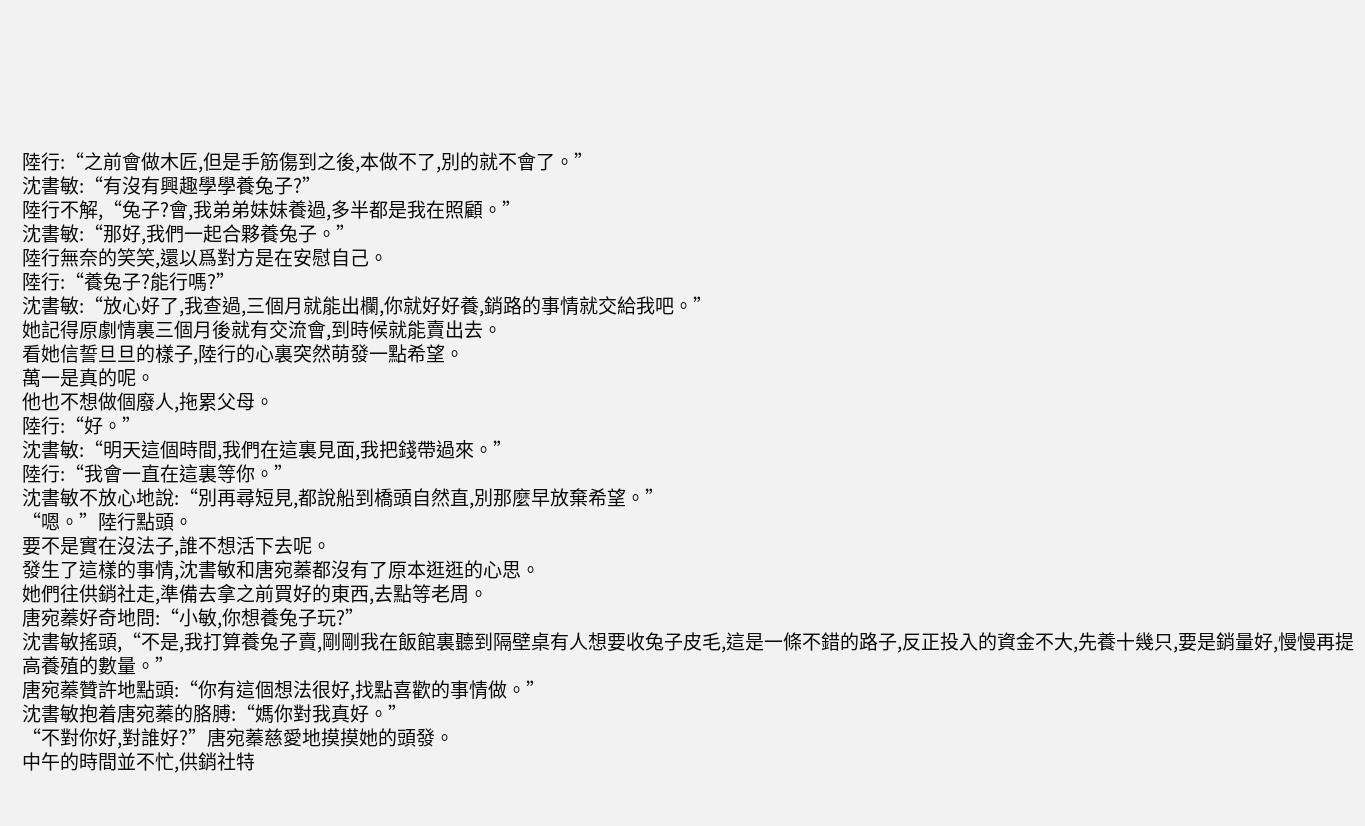陸行:“之前會做木匠,但是手筋傷到之後,本做不了,別的就不會了。”
沈書敏:“有沒有興趣學學養兔子?”
陸行不解,“兔子?會,我弟弟妹妹養過,多半都是我在照顧。”
沈書敏:“那好,我們一起合夥養兔子。”
陸行無奈的笑笑,還以爲對方是在安慰自己。
陸行:“養兔子?能行嗎?”
沈書敏:“放心好了,我查過,三個月就能出欄,你就好好養,銷路的事情就交給我吧。”
她記得原劇情裏三個月後就有交流會,到時候就能賣出去。
看她信誓旦旦的樣子,陸行的心裏突然萌發一點希望。
萬一是真的呢。
他也不想做個廢人,拖累父母。
陸行:“好。”
沈書敏:“明天這個時間,我們在這裏見面,我把錢帶過來。”
陸行:“我會一直在這裏等你。”
沈書敏不放心地說:“別再尋短見,都說船到橋頭自然直,別那麼早放棄希望。”
“嗯。”陸行點頭。
要不是實在沒法子,誰不想活下去呢。
發生了這樣的事情,沈書敏和唐宛蓁都沒有了原本逛逛的心思。
她們往供銷社走,準備去拿之前買好的東西,去點等老周。
唐宛蓁好奇地問:“小敏,你想養兔子玩?”
沈書敏搖頭,“不是,我打算養兔子賣,剛剛我在飯館裏聽到隔壁桌有人想要收兔子皮毛,這是一條不錯的路子,反正投入的資金不大,先養十幾只,要是銷量好,慢慢再提高養殖的數量。”
唐宛蓁贊許地點頭:“你有這個想法很好,找點喜歡的事情做。”
沈書敏抱着唐宛蓁的胳膊:“媽你對我真好。”
“不對你好,對誰好?”唐宛蓁慈愛地摸摸她的頭發。
中午的時間並不忙,供銷社特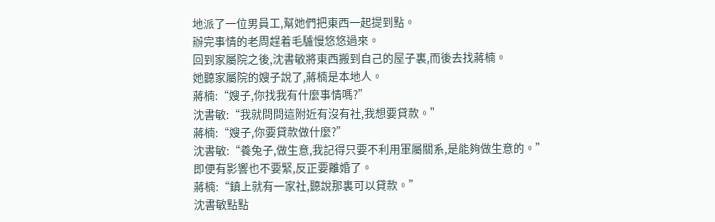地派了一位男員工,幫她們把東西一起提到點。
辦完事情的老周趕着毛驢慢悠悠過來。
回到家屬院之後,沈書敏將東西搬到自己的屋子裏,而後去找蔣楠。
她聽家屬院的嫂子說了,蔣楠是本地人。
蔣楠:“嫂子,你找我有什麼事情嗎?”
沈書敏:“我就問問這附近有沒有社,我想要貸款。”
蔣楠:“嫂子,你要貸款做什麼?”
沈書敏:“養兔子,做生意,我記得只要不利用軍屬關系,是能夠做生意的。”
即便有影響也不要緊,反正要離婚了。
蔣楠:“鎮上就有一家社,聽說那裏可以貸款。”
沈書敏點點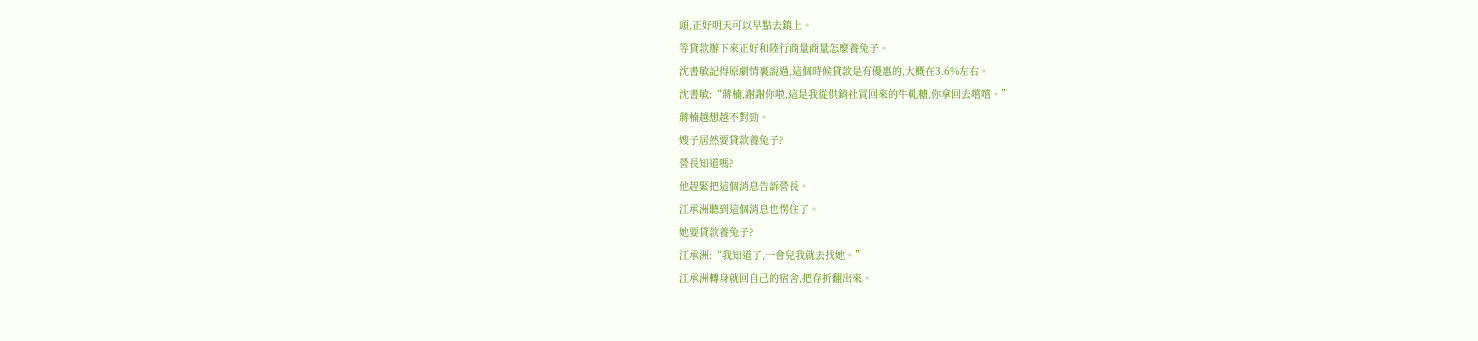頭,正好明天可以早點去鎮上。
等貸款辦下來正好和陸行商量商量怎麼養兔子。
沈書敏記得原劇情裏說過,這個時候貸款是有優惠的,大概在3.6%左右。
沈書敏:“蔣楠,謝謝你啦,這是我從供銷社買回來的牛軋糖,你拿回去嚐嚐。”
蔣楠越想越不對勁。
嫂子居然要貸款養兔子?
營長知道嗎?
他趕緊把這個消息告訴營長。
江承洲聽到這個消息也愣住了。
她要貸款養兔子?
江承洲:“我知道了,一會兒我就去找她。”
江承洲轉身就回自己的宿舍,把存折翻出來。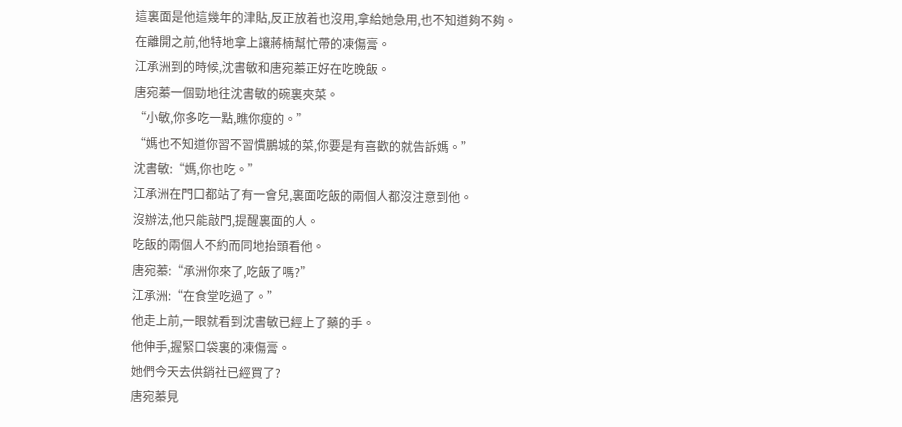這裏面是他這幾年的津貼,反正放着也沒用,拿給她急用,也不知道夠不夠。
在離開之前,他特地拿上讓蔣楠幫忙帶的凍傷膏。
江承洲到的時候,沈書敏和唐宛蓁正好在吃晚飯。
唐宛蓁一個勁地往沈書敏的碗裏夾菜。
“小敏,你多吃一點,瞧你瘦的。”
“媽也不知道你習不習慣鵬城的菜,你要是有喜歡的就告訴媽。”
沈書敏:“媽,你也吃。”
江承洲在門口都站了有一會兒,裏面吃飯的兩個人都沒注意到他。
沒辦法,他只能敲門,提醒裏面的人。
吃飯的兩個人不約而同地抬頭看他。
唐宛蓁:“承洲你來了,吃飯了嗎?”
江承洲:“在食堂吃過了。”
他走上前,一眼就看到沈書敏已經上了藥的手。
他伸手,握緊口袋裏的凍傷膏。
她們今天去供銷社已經買了?
唐宛蓁見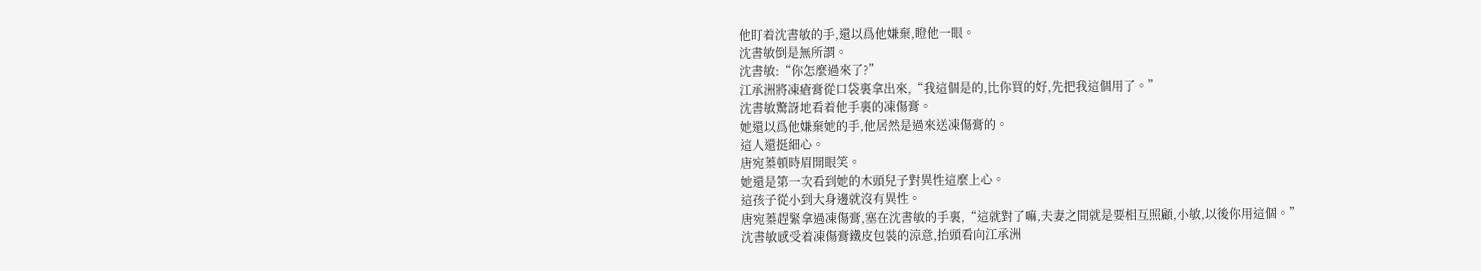他盯着沈書敏的手,還以爲他嫌棄,瞪他一眼。
沈書敏倒是無所謂。
沈書敏:“你怎麼過來了?”
江承洲將凍瘡膏從口袋裏拿出來,“我這個是的,比你買的好,先把我這個用了。”
沈書敏驚訝地看着他手裏的凍傷膏。
她還以爲他嫌棄她的手,他居然是過來送凍傷膏的。
這人還挺細心。
唐宛蓁頓時眉開眼笑。
她還是第一次看到她的木頭兒子對異性這麼上心。
這孩子從小到大身邊就沒有異性。
唐宛蓁趕緊拿過凍傷膏,塞在沈書敏的手裏,“這就對了嘛,夫妻之間就是要相互照顧,小敏,以後你用這個。”
沈書敏感受着凍傷膏鐵皮包裝的涼意,抬頭看向江承洲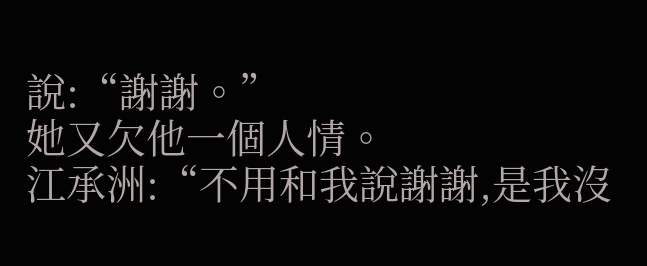說:“謝謝。”
她又欠他一個人情。
江承洲:“不用和我說謝謝,是我沒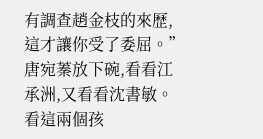有調查趙金枝的來歷,這才讓你受了委屈。”
唐宛蓁放下碗,看看江承洲,又看看沈書敏。
看這兩個孩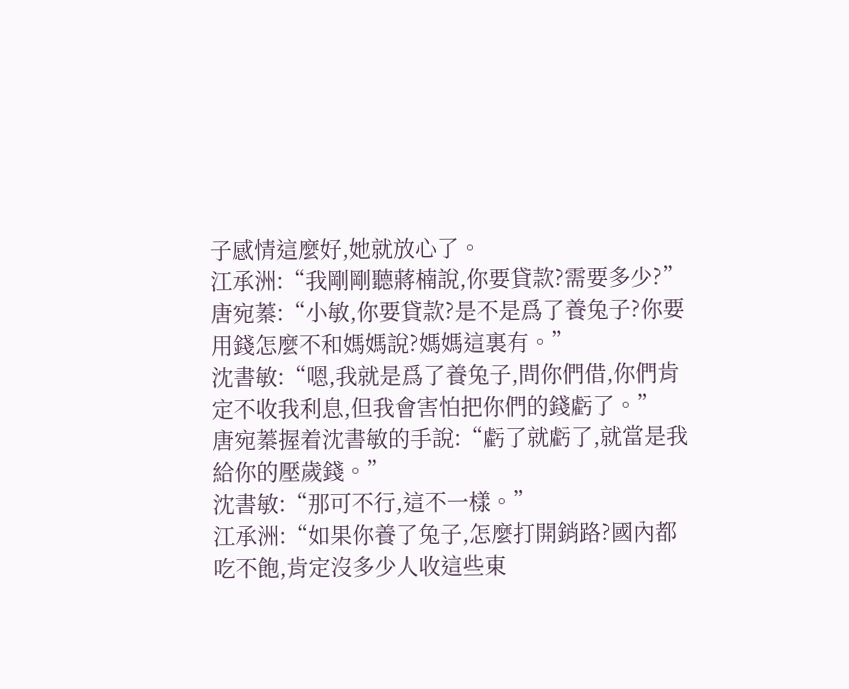子感情這麼好,她就放心了。
江承洲:“我剛剛聽蔣楠說,你要貸款?需要多少?”
唐宛蓁:“小敏,你要貸款?是不是爲了養兔子?你要用錢怎麼不和媽媽說?媽媽這裏有。”
沈書敏:“嗯,我就是爲了養兔子,問你們借,你們肯定不收我利息,但我會害怕把你們的錢虧了。”
唐宛蓁握着沈書敏的手說:“虧了就虧了,就當是我給你的壓歲錢。”
沈書敏:“那可不行,這不一樣。”
江承洲:“如果你養了兔子,怎麼打開銷路?國內都吃不飽,肯定沒多少人收這些東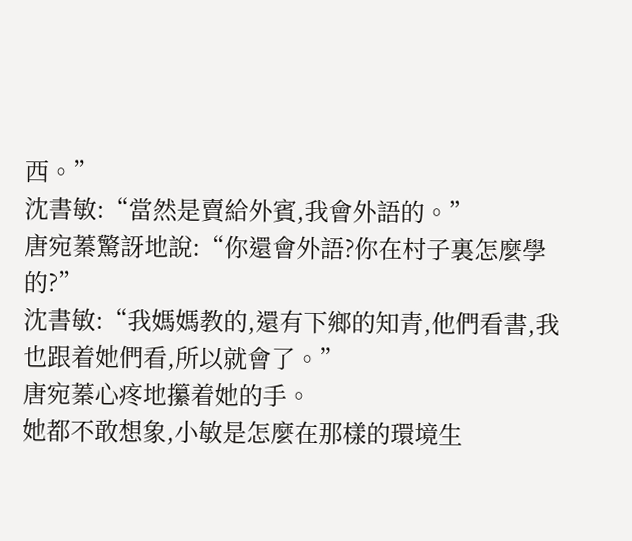西。”
沈書敏:“當然是賣給外賓,我會外語的。”
唐宛蓁驚訝地說:“你還會外語?你在村子裏怎麼學的?”
沈書敏:“我媽媽教的,還有下鄉的知青,他們看書,我也跟着她們看,所以就會了。”
唐宛蓁心疼地攥着她的手。
她都不敢想象,小敏是怎麼在那樣的環境生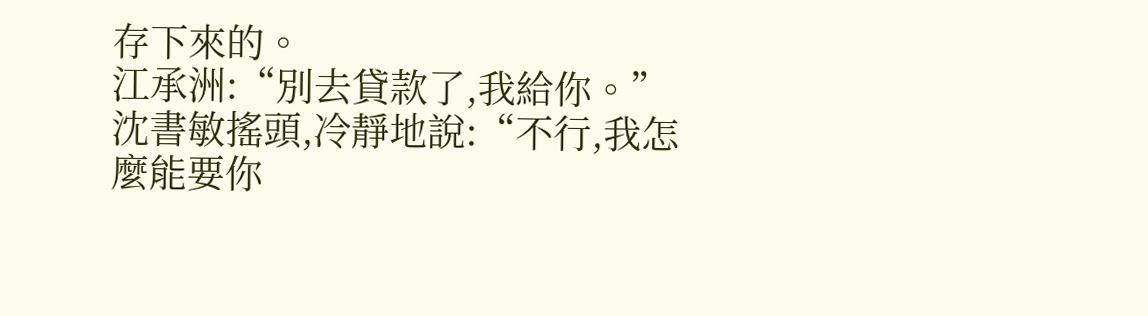存下來的。
江承洲:“別去貸款了,我給你。”
沈書敏搖頭,冷靜地說:“不行,我怎麼能要你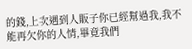的錢,上次遇到人販子你已經幫過我,我不能再欠你的人情,畢竟我們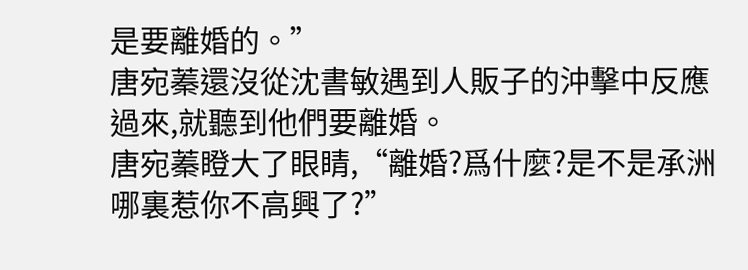是要離婚的。”
唐宛蓁還沒從沈書敏遇到人販子的沖擊中反應過來,就聽到他們要離婚。
唐宛蓁瞪大了眼睛,“離婚?爲什麼?是不是承洲哪裏惹你不高興了?”